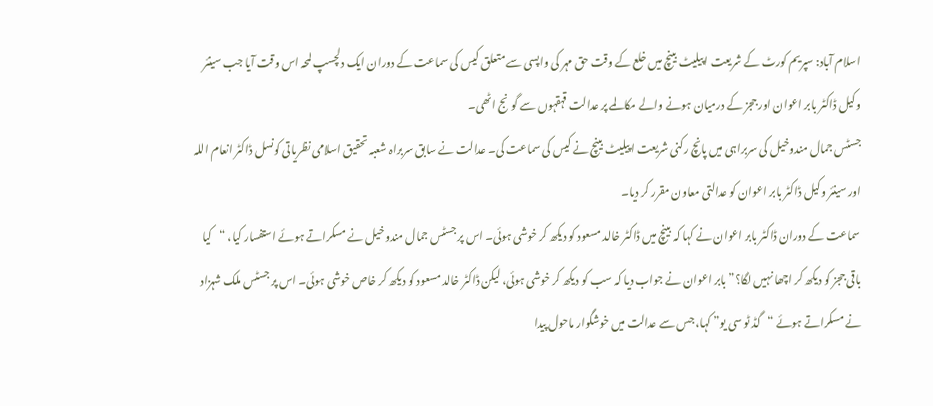اسلام آباد: سپریم کورٹ کے شریعت اپیلیٹ بینچ میں خلع کے وقت حق مہر کی واپسی سے متعلق کیس کی سماعت کے دوران ایک دلچسپ لمحہ اس وقت آیا جب سینئر وکیل ڈاکٹر بابر اعوان اور ججز کے درمیان ہونے والے مکالمے پر عدالت قہقہوں سے گونج اٹھی۔
جسٹس جمال مندوخیل کی سربراہی میں پانچ رکنی شریعت اپیلیٹ بینچ نے کیس کی سماعت کی۔ عدالت نے سابق سربراہ شعبہ تحقیق اسلامی نظریاتی کونسل ڈاکٹر انعام اللہ اور سینئر وکیل ڈاکٹر بابر اعوان کو عدالتی معاون مقرر کر دیا۔
سماعت کے دوران ڈاکٹر بابر اعوان نے کہا کہ بینچ میں ڈاکٹر خالد مسعود کو دیکھ کر خوشی ہوئی۔ اس پر جسٹس جمال مندوخیل نے مسکراتے ہوئے استفسار کیا، “کیا باقی ججز کو دیکھ کر اچھا نہیں لگا؟” بابر اعوان نے جواب دیا کہ سب کو دیکھ کر خوشی ہوئی، لیکن ڈاکٹر خالد مسعود کو دیکھ کر خاص خوشی ہوئی۔ اس پر جسٹس ملک شہزاد نے مسکراتے ہوئے “گڈ ٹو سی یو” کہا، جس سے عدالت میں خوشگوار ماحول پیدا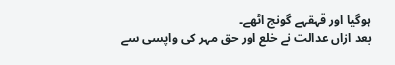ہوگیا اور قہقہے گونج اٹھے۔
بعد ازاں عدالت نے خلع اور حق مہر کی واپسی سے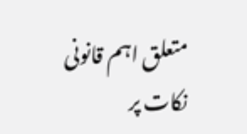متعلق اہم قانونی نکات پر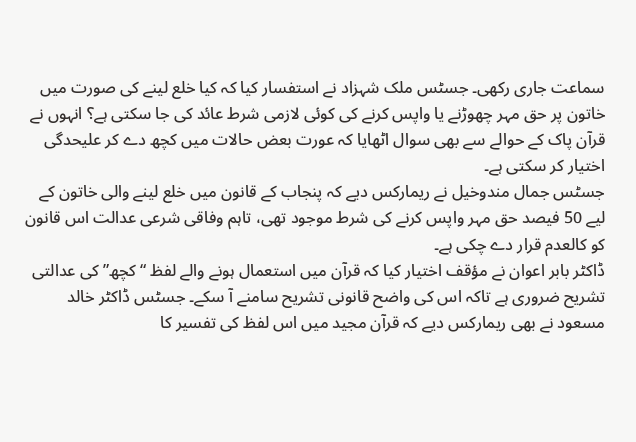سماعت جاری رکھی۔ جسٹس ملک شہزاد نے استفسار کیا کہ کیا خلع لینے کی صورت میں خاتون پر حق مہر چھوڑنے یا واپس کرنے کی کوئی لازمی شرط عائد کی جا سکتی ہے؟ انہوں نے قرآن پاک کے حوالے سے بھی سوال اٹھایا کہ عورت بعض حالات میں کچھ دے کر علیحدگی اختیار کر سکتی ہے۔
جسٹس جمال مندوخیل نے ریمارکس دیے کہ پنجاب کے قانون میں خلع لینے والی خاتون کے لیے 50 فیصد حق مہر واپس کرنے کی شرط موجود تھی، تاہم وفاقی شرعی عدالت اس قانون کو کالعدم قرار دے چکی ہے۔
ڈاکٹر بابر اعوان نے مؤقف اختیار کیا کہ قرآن میں استعمال ہونے والے لفظ “کچھ” کی عدالتی تشریح ضروری ہے تاکہ اس کی واضح قانونی تشریح سامنے آ سکے۔ جسٹس ڈاکٹر خالد مسعود نے بھی ریمارکس دیے کہ قرآن مجید میں اس لفظ کی تفسیر کا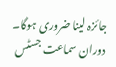جائزہ لینا ضروری ہوگا۔
دوران سماعت جسٹس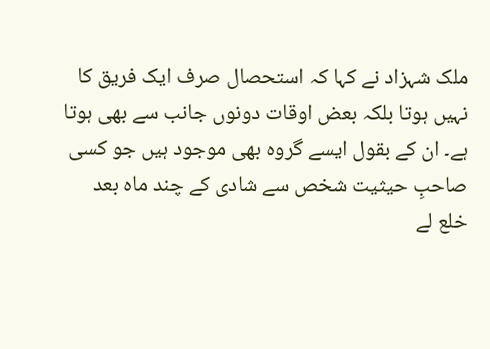ملک شہزاد نے کہا کہ استحصال صرف ایک فریق کا نہیں ہوتا بلکہ بعض اوقات دونوں جانب سے بھی ہوتا ہے۔ ان کے بقول ایسے گروہ بھی موجود ہیں جو کسی صاحبِ حیثیت شخص سے شادی کے چند ماہ بعد خلع لے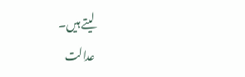لیتے ہیں۔
عدالت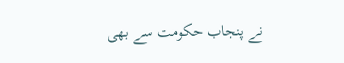نے پنجاب حکومت سے بھی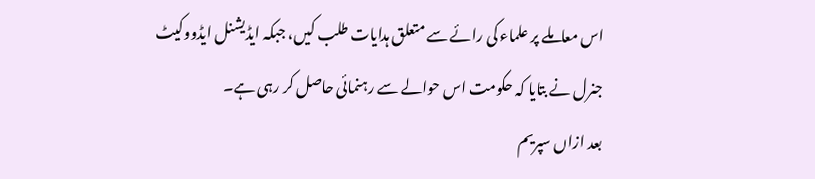اس معاملے پر علماء کی رائے سے متعلق ہدایات طلب کیں، جبکہ ایڈیشنل ایڈووکیٹ جنرل نے بتایا کہ حکومت اس حوالے سے رہنمائی حاصل کر رہی ہے۔
بعد ازاں سپریم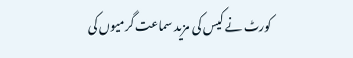کورٹ نے کیس کی مزید سماعت گرمیوں کی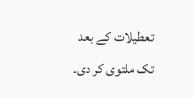تعطیلات کے بعد تک ملتوی کر دی۔